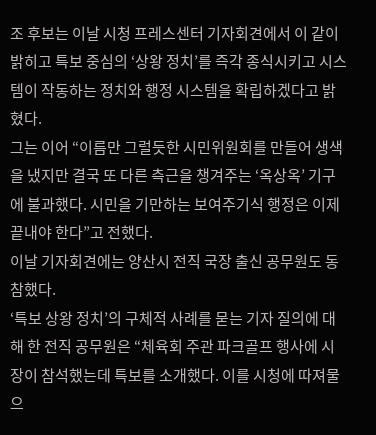조 후보는 이날 시청 프레스센터 기자회견에서 이 같이 밝히고 특보 중심의 ‘상왕 정치’를 즉각 종식시키고 시스템이 작동하는 정치와 행정 시스템을 확립하겠다고 밝혔다.
그는 이어 “이름만 그럴듯한 시민위원회를 만들어 생색을 냈지만 결국 또 다른 측근을 챙겨주는 ‘옥상옥’ 기구에 불과했다. 시민을 기만하는 보여주기식 행정은 이제 끝내야 한다”고 전했다.
이날 기자회견에는 양산시 전직 국장 출신 공무원도 동참했다.
‘특보 상왕 정치’의 구체적 사례를 묻는 기자 질의에 대해 한 전직 공무원은 “체육회 주관 파크골프 행사에 시장이 참석했는데 특보를 소개했다. 이를 시청에 따져물으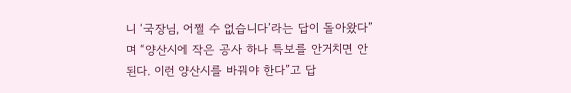니 ‘국장님, 어쩔 수 없습니다’라는 답이 돌아왔다”며 “양산시에 작은 공사 하나 특보를 안거치면 안된다. 이런 양산시를 바꿔야 한다”고 답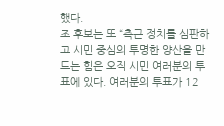했다.
조 후보는 또 “측근 정치를 심판하고 시민 중심의 투명한 양산을 만드는 힘은 오직 시민 여러분의 투표에 있다. 여러분의 투표가 12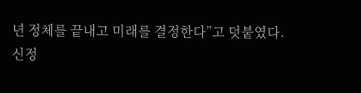년 정체를 끝내고 미래를 결정한다”고 덧붙였다.
신정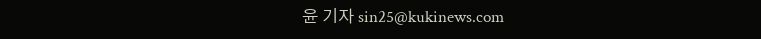윤 기자 sin25@kukinews.com